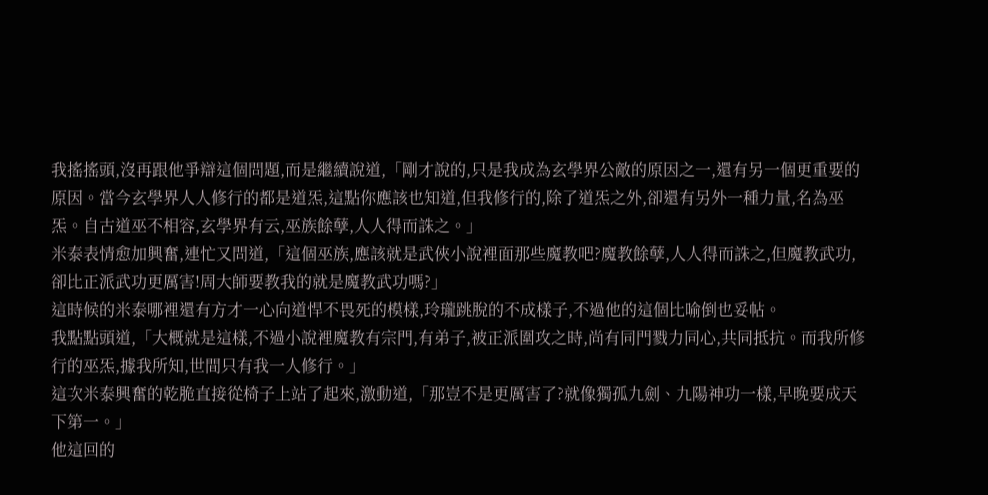我搖搖頭,沒再跟他爭辯這個問題,而是繼續說道,「剛才說的,只是我成為玄學界公敵的原因之一,還有另一個更重要的原因。當今玄學界人人修行的都是道炁,這點你應該也知道,但我修行的,除了道炁之外,卻還有另外一種力量,名為巫炁。自古道巫不相容,玄學界有云,巫族餘孽,人人得而誅之。」
米泰表情愈加興奮,連忙又問道,「這個巫族,應該就是武俠小說裡面那些魔教吧?魔教餘孽,人人得而誅之,但魔教武功,卻比正派武功更厲害!周大師要教我的就是魔教武功嗎?」
這時候的米泰哪裡還有方才一心向道悍不畏死的模樣,玲瓏跳脫的不成樣子,不過他的這個比喻倒也妥帖。
我點點頭道,「大概就是這樣,不過小說裡魔教有宗門,有弟子,被正派圍攻之時,尚有同門戮力同心,共同抵抗。而我所修行的巫炁,據我所知,世間只有我一人修行。」
這次米泰興奮的乾脆直接從椅子上站了起來,激動道,「那豈不是更厲害了?就像獨孤九劍、九陽神功一樣,早晚要成天下第一。」
他這回的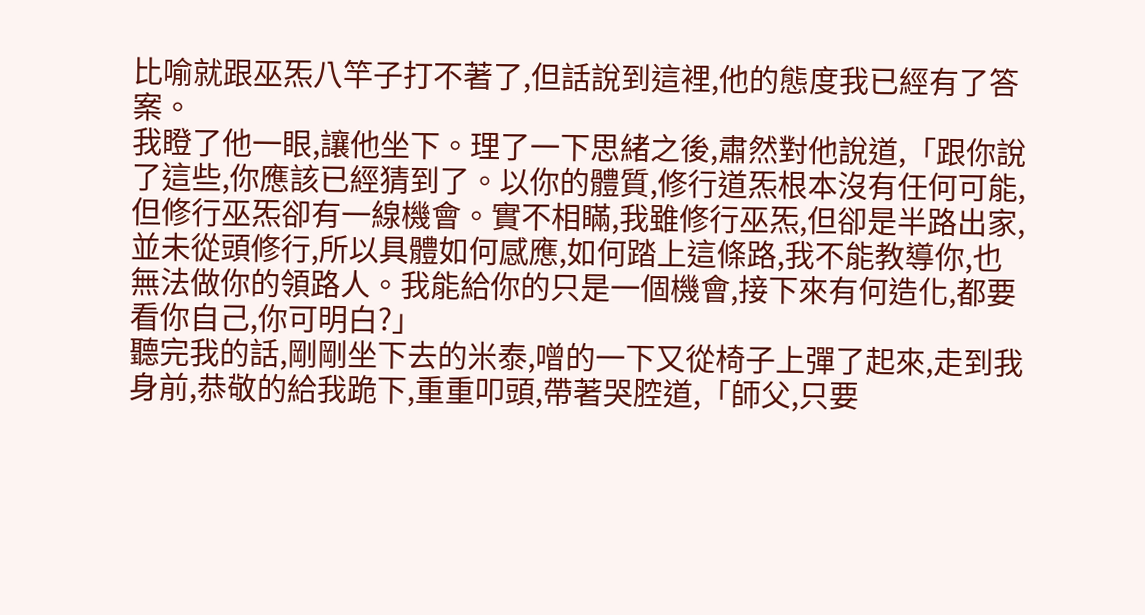比喻就跟巫炁八竿子打不著了,但話說到這裡,他的態度我已經有了答案。
我瞪了他一眼,讓他坐下。理了一下思緒之後,肅然對他說道,「跟你說了這些,你應該已經猜到了。以你的體質,修行道炁根本沒有任何可能,但修行巫炁卻有一線機會。實不相瞞,我雖修行巫炁,但卻是半路出家,並未從頭修行,所以具體如何感應,如何踏上這條路,我不能教導你,也無法做你的領路人。我能給你的只是一個機會,接下來有何造化,都要看你自己,你可明白?」
聽完我的話,剛剛坐下去的米泰,噌的一下又從椅子上彈了起來,走到我身前,恭敬的給我跪下,重重叩頭,帶著哭腔道,「師父,只要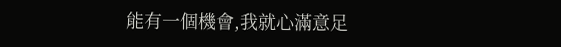能有一個機會,我就心滿意足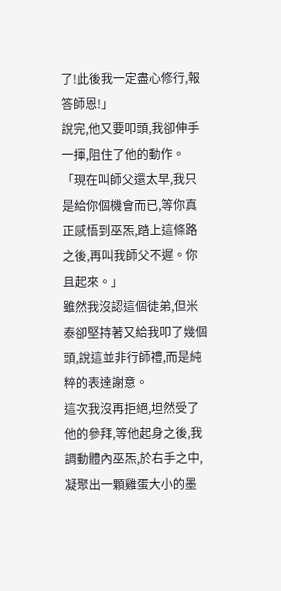了!此後我一定盡心修行,報答師恩!」
說完,他又要叩頭,我卻伸手一揮,阻住了他的動作。
「現在叫師父還太早,我只是給你個機會而已,等你真正感悟到巫炁,踏上這條路之後,再叫我師父不遲。你且起來。」
雖然我沒認這個徒弟,但米泰卻堅持著又給我叩了幾個頭,說這並非行師禮,而是純粹的表達謝意。
這次我沒再拒絕,坦然受了他的參拜,等他起身之後,我調動體內巫炁,於右手之中,凝聚出一顆雞蛋大小的墨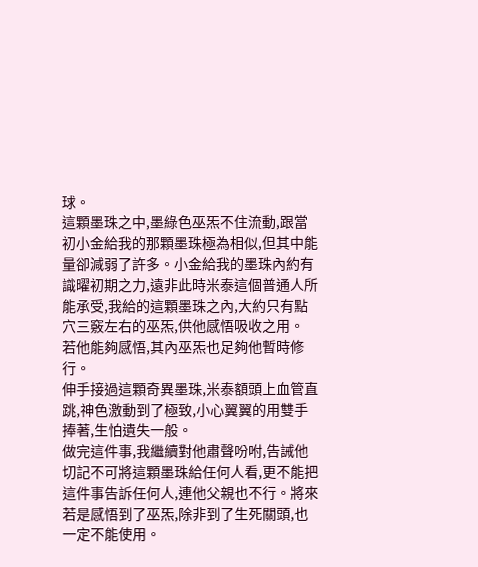球。
這顆墨珠之中,墨綠色巫炁不住流動,跟當初小金給我的那顆墨珠極為相似,但其中能量卻減弱了許多。小金給我的墨珠內約有識曜初期之力,遠非此時米泰這個普通人所能承受,我給的這顆墨珠之內,大約只有點穴三竅左右的巫炁,供他感悟吸收之用。
若他能夠感悟,其內巫炁也足夠他暫時修行。
伸手接過這顆奇異墨珠,米泰額頭上血管直跳,神色激動到了極致,小心翼翼的用雙手捧著,生怕遺失一般。
做完這件事,我繼續對他肅聲吩咐,告誡他切記不可將這顆墨珠給任何人看,更不能把這件事告訴任何人,連他父親也不行。將來若是感悟到了巫炁,除非到了生死關頭,也一定不能使用。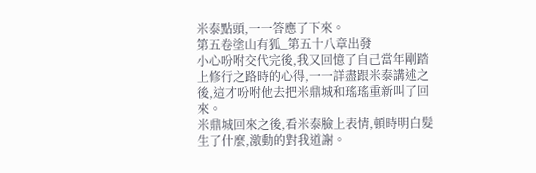米泰點頭,一一答應了下來。
第五卷塗山有狐_第五十八章出發
小心吩咐交代完後,我又回憶了自己當年剛踏上修行之路時的心得,一一詳盡跟米泰講述之後,這才吩咐他去把米鼎城和瑤瑤重新叫了回來。
米鼎城回來之後,看米泰臉上表情,頓時明白髮生了什麼,激動的對我道謝。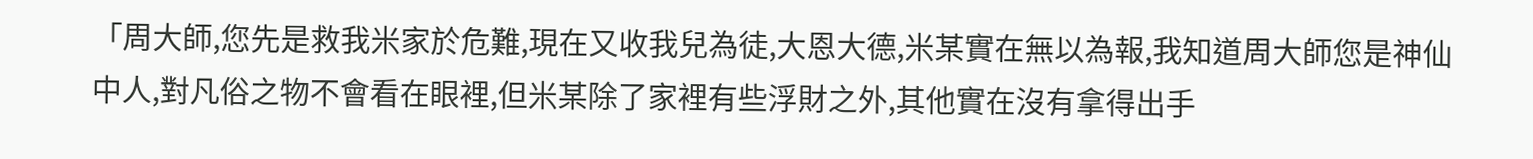「周大師,您先是救我米家於危難,現在又收我兒為徒,大恩大德,米某實在無以為報,我知道周大師您是神仙中人,對凡俗之物不會看在眼裡,但米某除了家裡有些浮財之外,其他實在沒有拿得出手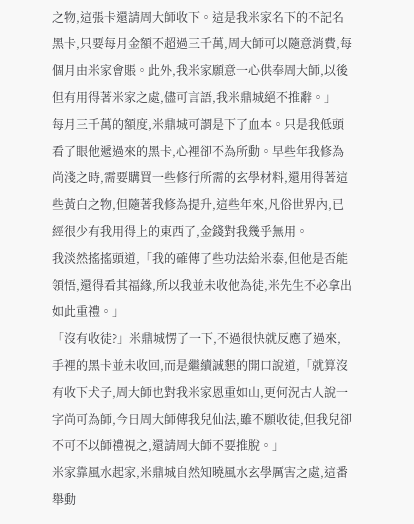之物,這張卡還請周大師收下。這是我米家名下的不記名黑卡,只要每月金額不超過三千萬,周大師可以隨意消費,每個月由米家會賬。此外,我米家願意一心供奉周大師,以後但有用得著米家之處,儘可言語,我米鼎城絕不推辭。」
每月三千萬的額度,米鼎城可謂是下了血本。只是我低頭看了眼他遞過來的黑卡,心裡卻不為所動。早些年我修為尚淺之時,需要購買一些修行所需的玄學材料,還用得著這些黃白之物,但隨著我修為提升,這些年來,凡俗世界內,已經很少有我用得上的東西了,金錢對我幾乎無用。
我淡然搖搖頭道,「我的確傳了些功法給米泰,但他是否能領悟,還得看其福緣,所以我並未收他為徒,米先生不必拿出如此重禮。」
「沒有收徒?」米鼎城愣了一下,不過很快就反應了過來,手裡的黑卡並未收回,而是繼續誠懇的開口說道,「就算沒有收下犬子,周大師也對我米家恩重如山,更何況古人說一字尚可為師,今日周大師傳我兒仙法,雖不願收徒,但我兒卻不可不以師禮視之,還請周大師不要推脫。」
米家靠風水起家,米鼎城自然知曉風水玄學厲害之處,這番舉動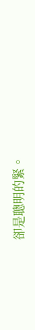卻是聰明的緊。